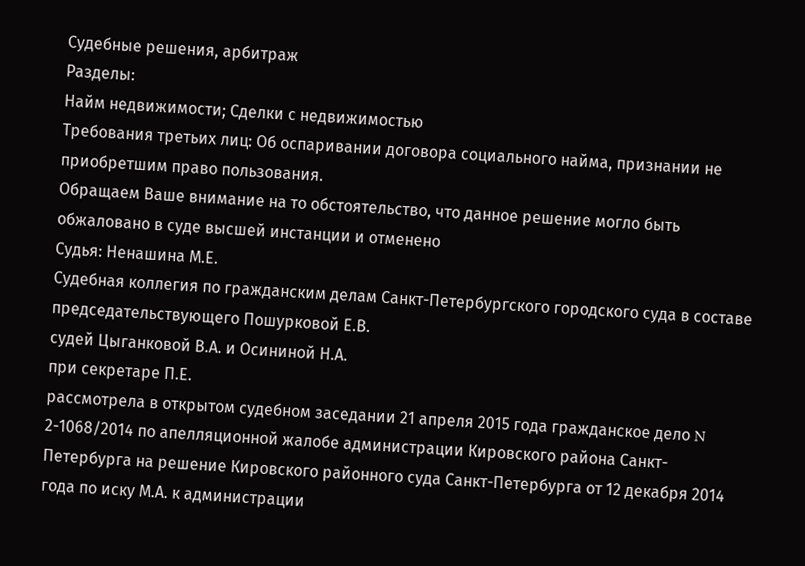Судебные решения, арбитраж
Разделы:
Найм недвижимости; Сделки с недвижимостью
Требования третьих лиц: Об оспаривании договора социального найма, признании не приобретшим право пользования.
Обращаем Ваше внимание на то обстоятельство, что данное решение могло быть обжаловано в суде высшей инстанции и отменено
Судья: Ненашина М.Е.
Судебная коллегия по гражданским делам Санкт-Петербургского городского суда в составе
председательствующего Пошурковой Е.В.
судей Цыганковой В.А. и Осининой Н.А.
при секретаре П.Е.
рассмотрела в открытом судебном заседании 21 апреля 2015 года гражданское дело N 2-1068/2014 по апелляционной жалобе администрации Кировского района Санкт-Петербурга на решение Кировского районного суда Санкт-Петербурга от 12 декабря 2014 года по иску М.А. к администрации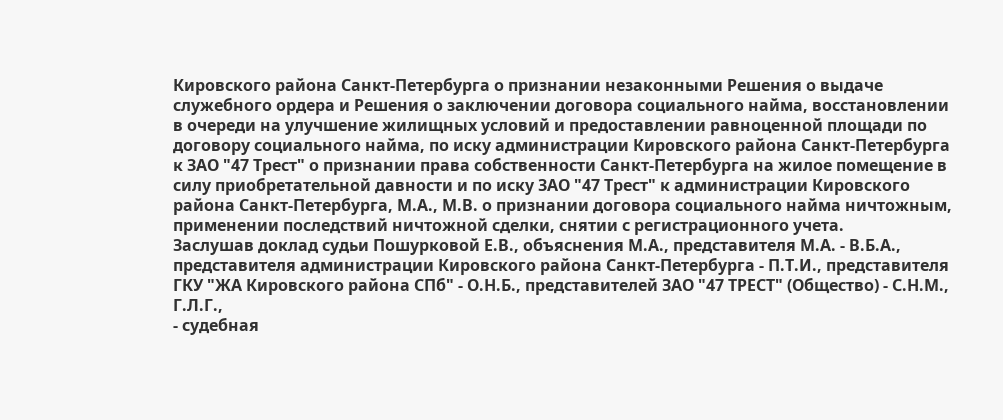Кировского района Санкт-Петербурга о признании незаконными Решения о выдаче служебного ордера и Решения о заключении договора социального найма, восстановлении в очереди на улучшение жилищных условий и предоставлении равноценной площади по договору социального найма, по иску администрации Кировского района Санкт-Петербурга к ЗАО "47 Трест" о признании права собственности Санкт-Петербурга на жилое помещение в силу приобретательной давности и по иску ЗАО "47 Трест" к администрации Кировского района Санкт-Петербурга, М.А., М.В. о признании договора социального найма ничтожным, применении последствий ничтожной сделки, снятии с регистрационного учета.
Заслушав доклад судьи Пошурковой Е.В., объяснения М.А., представителя М.А. - В.Б.А., представителя администрации Кировского района Санкт-Петербурга - П.Т.И., представителя ГКУ "ЖА Кировского района СПб" - О.Н.Б., представителей ЗАО "47 ТРЕСТ" (Общество) - С.Н.М., Г.Л.Г.,
- судебная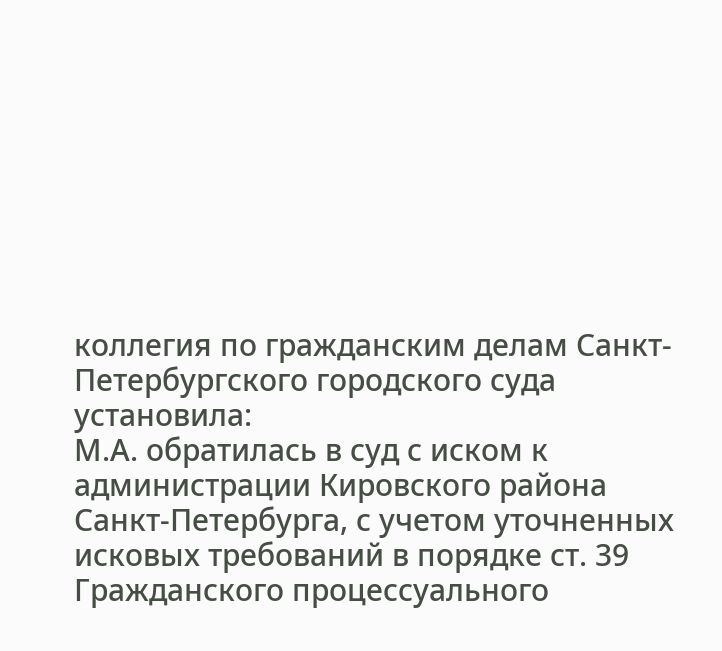коллегия по гражданским делам Санкт-Петербургского городского суда
установила:
М.А. обратилась в суд с иском к администрации Кировского района Санкт-Петербурга, с учетом уточненных исковых требований в порядке ст. 39 Гражданского процессуального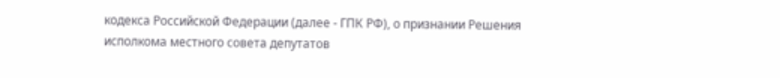кодекса Российской Федерации (далее - ГПК РФ), о признании Решения исполкома местного совета депутатов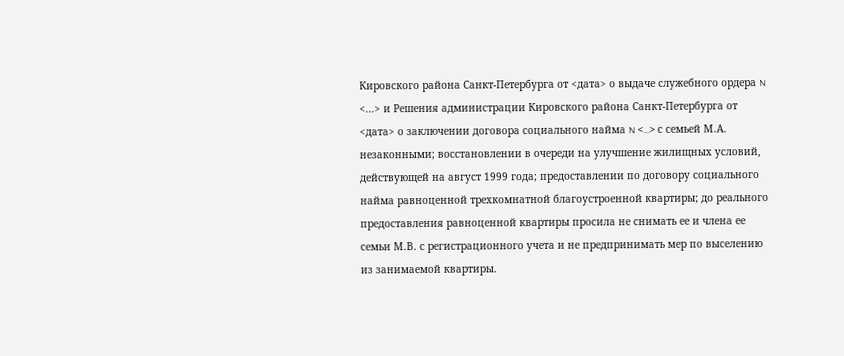Кировского района Санкт-Петербурга от <дата> о выдаче служебного ордера N <...> и Решения администрации Кировского района Санкт-Петербурга от <дата> о заключении договора социального найма N <...> с семьей М.А. незаконными; восстановлении в очереди на улучшение жилищных условий, действующей на август 1999 года; предоставлении по договору социального найма равноценной трехкомнатной благоустроенной квартиры; до реального предоставления равноценной квартиры просила не снимать ее и члена ее семьи М.В. с регистрационного учета и не предпринимать мер по выселению из занимаемой квартиры.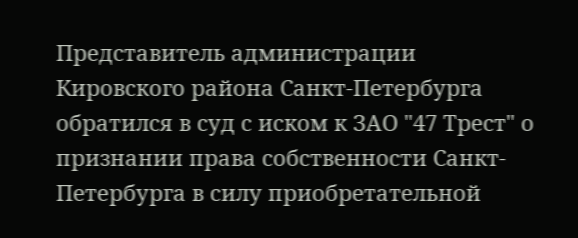Представитель администрации Кировского района Санкт-Петербурга обратился в суд с иском к ЗАО "47 Трест" о признании права собственности Санкт-Петербурга в силу приобретательной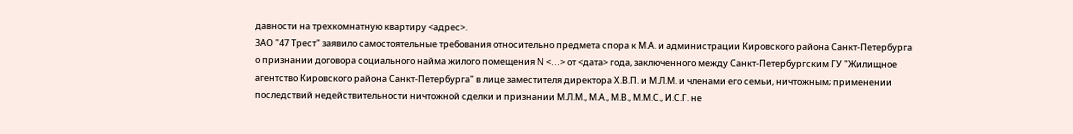давности на трехкомнатную квартиру <адрес>.
ЗАО "47 Трест" заявило самостоятельные требования относительно предмета спора к М.А. и администрации Кировского района Санкт-Петербурга о признании договора социального найма жилого помещения N <...> от <дата> года, заключенного между Санкт-Петербургским ГУ "Жилищное агентство Кировского района Санкт-Петербурга" в лице заместителя директора Х.В.П. и М.Л.М. и членами его семьи, ничтожным; применении последствий недействительности ничтожной сделки и признании М.Л.М., М.А., М.В., М.М.С., И.С.Г. не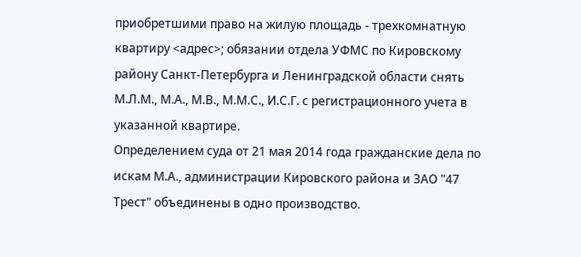приобретшими право на жилую площадь - трехкомнатную квартиру <адрес>; обязании отдела УФМС по Кировскому району Санкт-Петербурга и Ленинградской области снять М.Л.М., М.А., М.В., М.М.С., И.С.Г. с регистрационного учета в указанной квартире.
Определением суда от 21 мая 2014 года гражданские дела по искам М.А., администрации Кировского района и ЗАО "47 Трест" объединены в одно производство.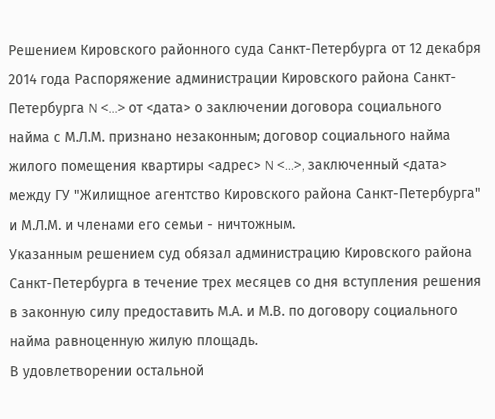Решением Кировского районного суда Санкт-Петербурга от 12 декабря 2014 года Распоряжение администрации Кировского района Санкт-Петербурга N <...> от <дата> о заключении договора социального найма с М.Л.М. признано незаконным; договор социального найма жилого помещения квартиры <адрес> N <...>, заключенный <дата> между ГУ "Жилищное агентство Кировского района Санкт-Петербурга" и М.Л.М. и членами его семьи - ничтожным.
Указанным решением суд обязал администрацию Кировского района Санкт-Петербурга в течение трех месяцев со дня вступления решения в законную силу предоставить М.А. и М.В. по договору социального найма равноценную жилую площадь.
В удовлетворении остальной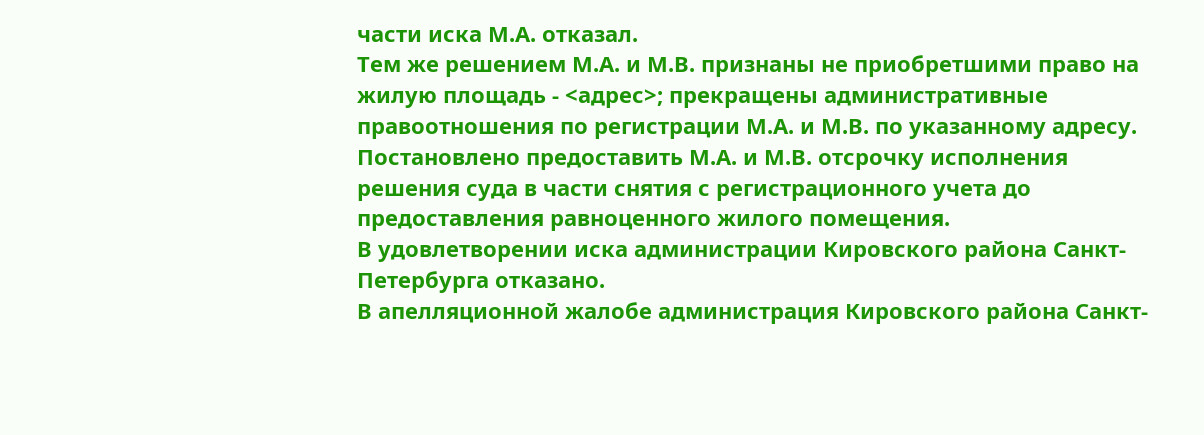части иска М.А. отказал.
Тем же решением М.А. и М.В. признаны не приобретшими право на жилую площадь - <адрес>; прекращены административные правоотношения по регистрации М.А. и М.В. по указанному адресу.
Постановлено предоставить М.А. и М.В. отсрочку исполнения решения суда в части снятия с регистрационного учета до предоставления равноценного жилого помещения.
В удовлетворении иска администрации Кировского района Санкт-Петербурга отказано.
В апелляционной жалобе администрация Кировского района Санкт-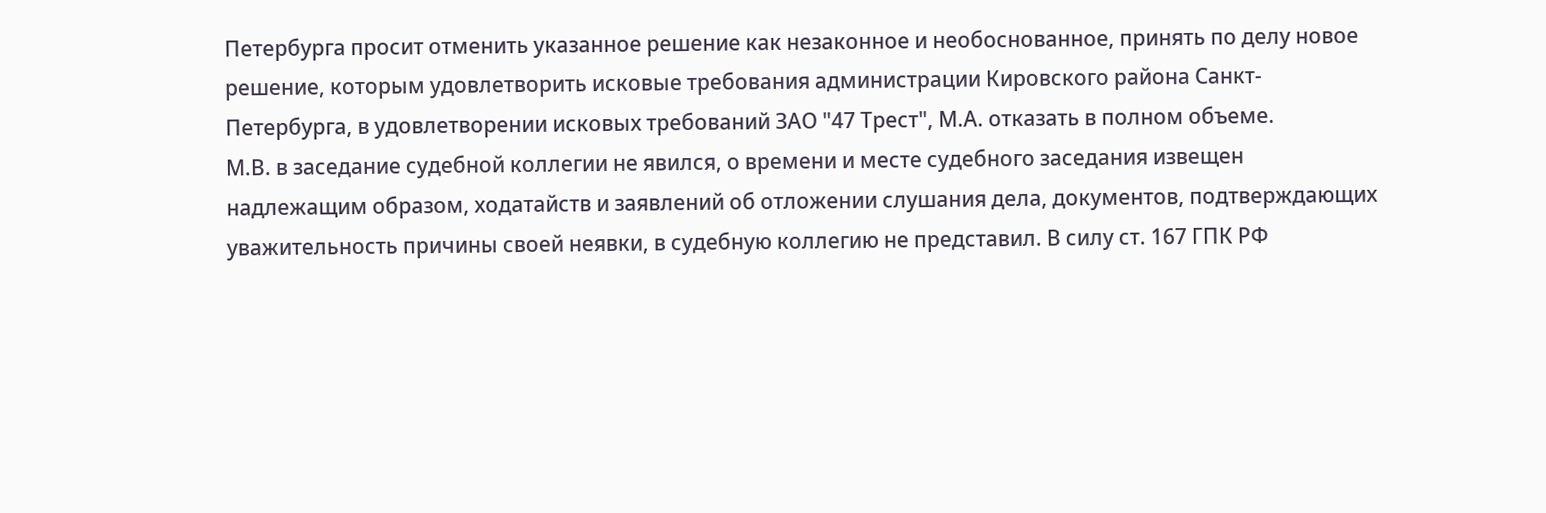Петербурга просит отменить указанное решение как незаконное и необоснованное, принять по делу новое решение, которым удовлетворить исковые требования администрации Кировского района Санкт-Петербурга, в удовлетворении исковых требований ЗАО "47 Трест", М.А. отказать в полном объеме.
М.В. в заседание судебной коллегии не явился, о времени и месте судебного заседания извещен надлежащим образом, ходатайств и заявлений об отложении слушания дела, документов, подтверждающих уважительность причины своей неявки, в судебную коллегию не представил. В силу ст. 167 ГПК РФ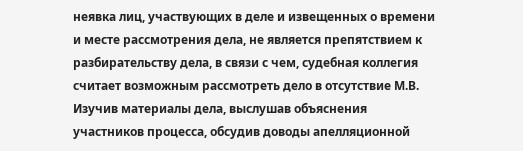неявка лиц, участвующих в деле и извещенных о времени и месте рассмотрения дела, не является препятствием к разбирательству дела, в связи с чем, судебная коллегия считает возможным рассмотреть дело в отсутствие М.В.
Изучив материалы дела, выслушав объяснения участников процесса, обсудив доводы апелляционной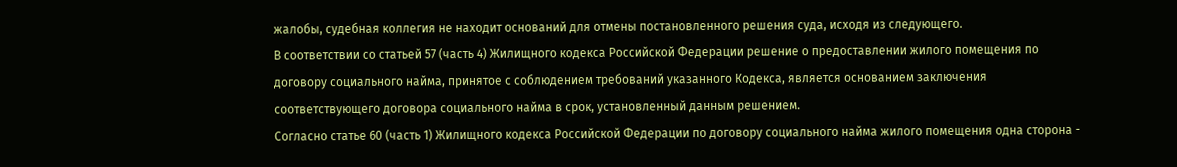жалобы, судебная коллегия не находит оснований для отмены постановленного решения суда, исходя из следующего.
В соответствии со статьей 57 (часть 4) Жилищного кодекса Российской Федерации решение о предоставлении жилого помещения по договору социального найма, принятое с соблюдением требований указанного Кодекса, является основанием заключения соответствующего договора социального найма в срок, установленный данным решением.
Согласно статье 60 (часть 1) Жилищного кодекса Российской Федерации по договору социального найма жилого помещения одна сторона -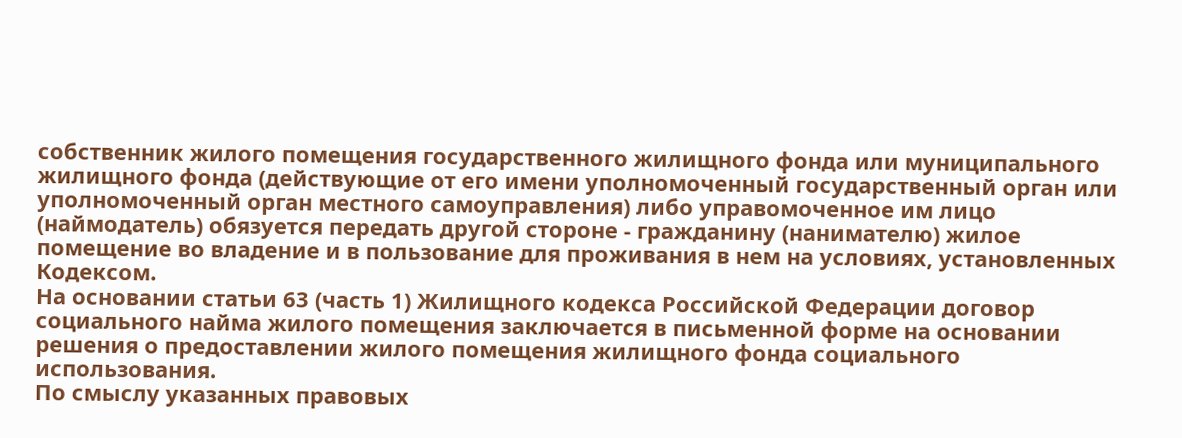собственник жилого помещения государственного жилищного фонда или муниципального жилищного фонда (действующие от его имени уполномоченный государственный орган или уполномоченный орган местного самоуправления) либо управомоченное им лицо (наймодатель) обязуется передать другой стороне - гражданину (нанимателю) жилое помещение во владение и в пользование для проживания в нем на условиях, установленных Кодексом.
На основании статьи 63 (часть 1) Жилищного кодекса Российской Федерации договор социального найма жилого помещения заключается в письменной форме на основании решения о предоставлении жилого помещения жилищного фонда социального использования.
По смыслу указанных правовых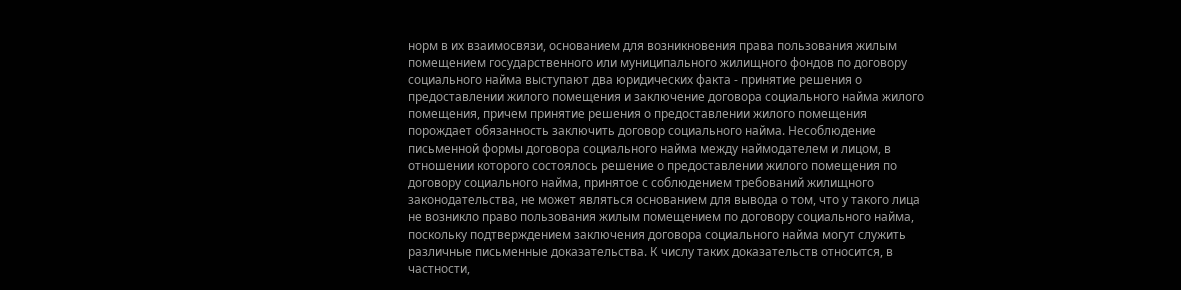норм в их взаимосвязи, основанием для возникновения права пользования жилым помещением государственного или муниципального жилищного фондов по договору социального найма выступают два юридических факта - принятие решения о предоставлении жилого помещения и заключение договора социального найма жилого помещения, причем принятие решения о предоставлении жилого помещения порождает обязанность заключить договор социального найма. Несоблюдение письменной формы договора социального найма между наймодателем и лицом, в отношении которого состоялось решение о предоставлении жилого помещения по договору социального найма, принятое с соблюдением требований жилищного законодательства, не может являться основанием для вывода о том, что у такого лица не возникло право пользования жилым помещением по договору социального найма, поскольку подтверждением заключения договора социального найма могут служить различные письменные доказательства. К числу таких доказательств относится, в частности,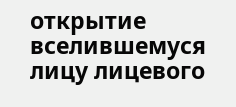открытие вселившемуся лицу лицевого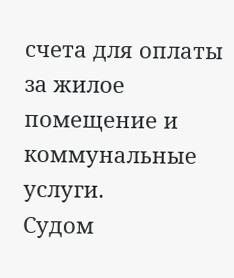счета для оплаты за жилое помещение и коммунальные услуги.
Судом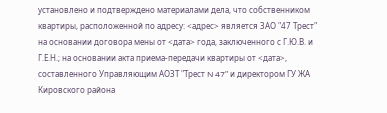установлено и подтверждено материалами дела, что собственником квартиры, расположенной по адресу: <адрес> является ЗАО "47 Трест" на основании договора мены от <дата> года, заключенного с Г.Ю.В. и Г.Е.Н.; на основании акта приема-передачи квартиры от <дата>, составленного Управляющим АОЗТ "Трест N 47" и директором ГУ ЖА Кировского района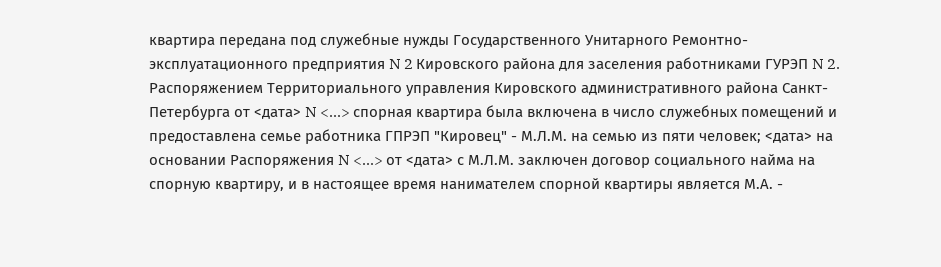квартира передана под служебные нужды Государственного Унитарного Ремонтно-эксплуатационного предприятия N 2 Кировского района для заселения работниками ГУРЭП N 2.
Распоряжением Территориального управления Кировского административного района Санкт-Петербурга от <дата> N <...> спорная квартира была включена в число служебных помещений и предоставлена семье работника ГПРЭП "Кировец" - М.Л.М. на семью из пяти человек; <дата> на основании Распоряжения N <...> от <дата> с М.Л.М. заключен договор социального найма на спорную квартиру, и в настоящее время нанимателем спорной квартиры является М.А. -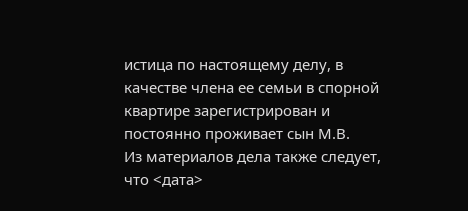истица по настоящему делу, в качестве члена ее семьи в спорной квартире зарегистрирован и постоянно проживает сын М.В.
Из материалов дела также следует, что <дата>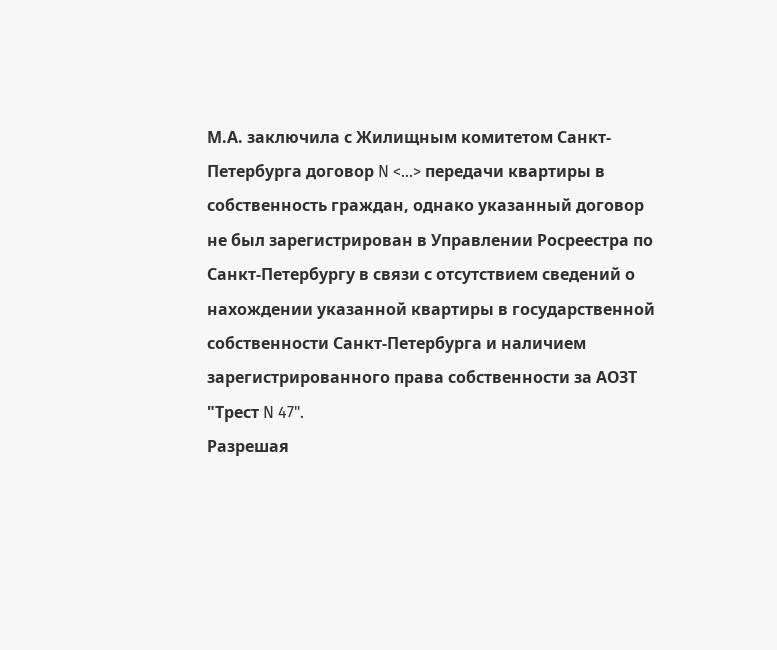М.А. заключила с Жилищным комитетом Санкт-Петербурга договор N <...> передачи квартиры в собственность граждан, однако указанный договор не был зарегистрирован в Управлении Росреестра по Санкт-Петербургу в связи с отсутствием сведений о нахождении указанной квартиры в государственной собственности Санкт-Петербурга и наличием зарегистрированного права собственности за АОЗТ "Трест N 47".
Разрешая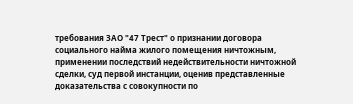требования ЗАО "47 Трест" о признании договора социального найма жилого помещения ничтожным, применении последствий недействительности ничтожной сделки, суд первой инстанции, оценив представленные доказательства с совокупности по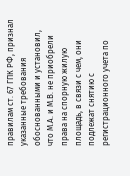правилам ст. 67 ГПК РФ, признал указанные требования обоснованными и установил, что М.А. и М.В. не приобрели права на спорную жилую площадь, в связи с чем, они подлежат снятию с регистрационного учета по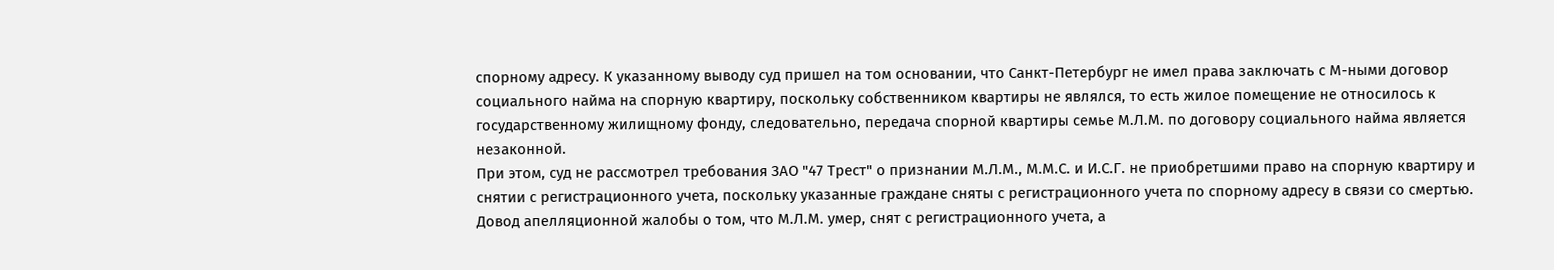спорному адресу. К указанному выводу суд пришел на том основании, что Санкт-Петербург не имел права заключать с М-ными договор социального найма на спорную квартиру, поскольку собственником квартиры не являлся, то есть жилое помещение не относилось к государственному жилищному фонду, следовательно, передача спорной квартиры семье М.Л.М. по договору социального найма является незаконной.
При этом, суд не рассмотрел требования ЗАО "47 Трест" о признании М.Л.М., М.М.С. и И.С.Г. не приобретшими право на спорную квартиру и снятии с регистрационного учета, поскольку указанные граждане сняты с регистрационного учета по спорному адресу в связи со смертью.
Довод апелляционной жалобы о том, что М.Л.М. умер, снят с регистрационного учета, а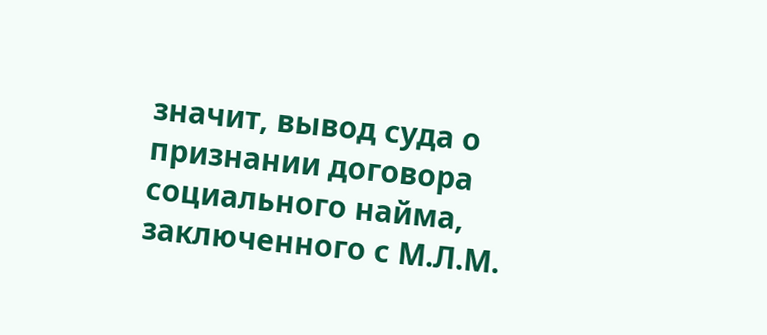значит, вывод суда о признании договора социального найма, заключенного с М.Л.М.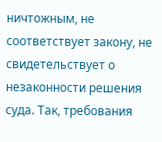ничтожным, не соответствует закону, не свидетельствует о незаконности решения суда. Так, требования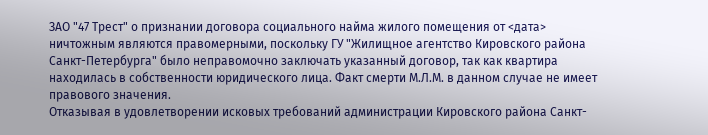ЗАО "47 Трест" о признании договора социального найма жилого помещения от <дата> ничтожным являются правомерными, поскольку ГУ "Жилищное агентство Кировского района Санкт-Петербурга" было неправомочно заключать указанный договор, так как квартира находилась в собственности юридического лица. Факт смерти М.Л.М. в данном случае не имеет правового значения.
Отказывая в удовлетворении исковых требований администрации Кировского района Санкт-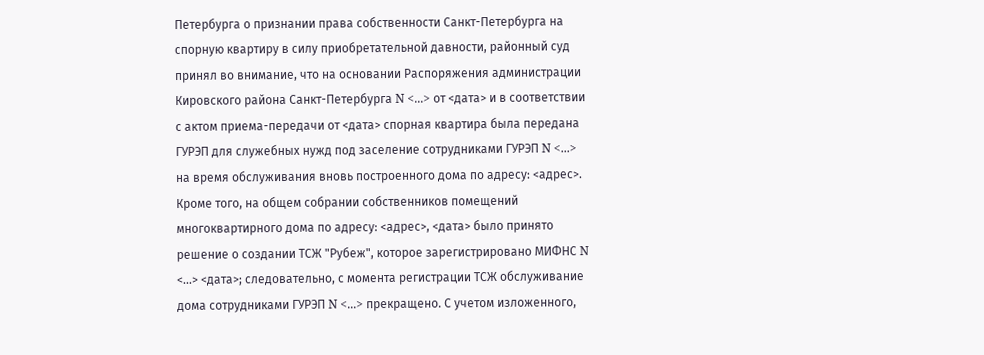Петербурга о признании права собственности Санкт-Петербурга на спорную квартиру в силу приобретательной давности, районный суд принял во внимание, что на основании Распоряжения администрации Кировского района Санкт-Петербурга N <...> от <дата> и в соответствии с актом приема-передачи от <дата> спорная квартира была передана ГУРЭП для служебных нужд под заселение сотрудниками ГУРЭП N <...> на время обслуживания вновь построенного дома по адресу: <адрес>. Кроме того, на общем собрании собственников помещений многоквартирного дома по адресу: <адрес>, <дата> было принято решение о создании ТСЖ "Рубеж", которое зарегистрировано МИФНС N <...> <дата>; следовательно, с момента регистрации ТСЖ обслуживание дома сотрудниками ГУРЭП N <...> прекращено. С учетом изложенного,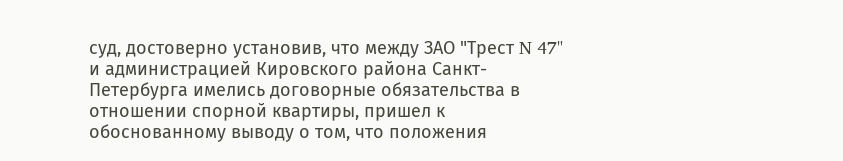суд, достоверно установив, что между ЗАО "Трест N 47" и администрацией Кировского района Санкт-Петербурга имелись договорные обязательства в отношении спорной квартиры, пришел к обоснованному выводу о том, что положения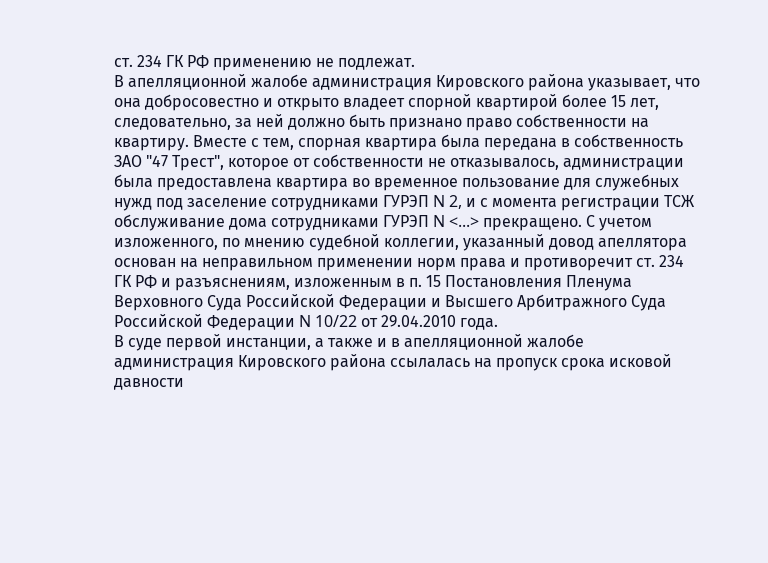ст. 234 ГК РФ применению не подлежат.
В апелляционной жалобе администрация Кировского района указывает, что она добросовестно и открыто владеет спорной квартирой более 15 лет, следовательно, за ней должно быть признано право собственности на квартиру. Вместе с тем, спорная квартира была передана в собственность ЗАО "47 Трест", которое от собственности не отказывалось, администрации была предоставлена квартира во временное пользование для служебных нужд под заселение сотрудниками ГУРЭП N 2, и с момента регистрации ТСЖ обслуживание дома сотрудниками ГУРЭП N <...> прекращено. С учетом изложенного, по мнению судебной коллегии, указанный довод апеллятора основан на неправильном применении норм права и противоречит ст. 234 ГК РФ и разъяснениям, изложенным в п. 15 Постановления Пленума Верховного Суда Российской Федерации и Высшего Арбитражного Суда Российской Федерации N 10/22 от 29.04.2010 года.
В суде первой инстанции, а также и в апелляционной жалобе администрация Кировского района ссылалась на пропуск срока исковой давности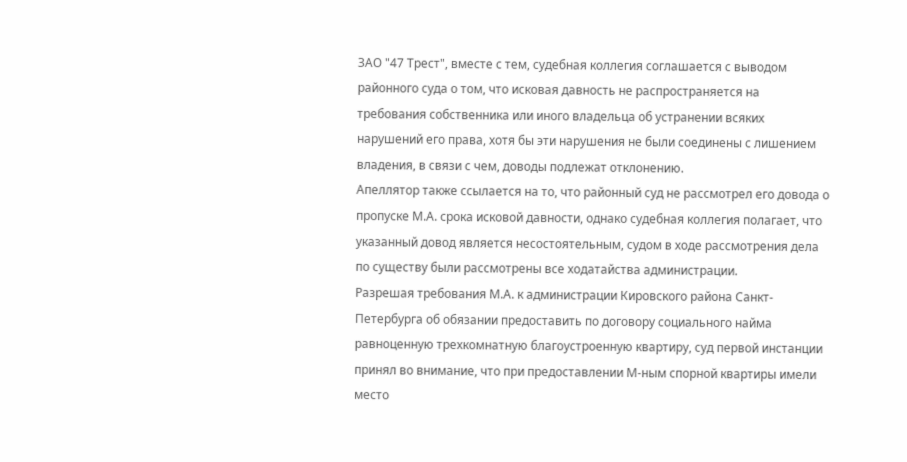ЗАО "47 Трест", вместе с тем, судебная коллегия соглашается с выводом районного суда о том, что исковая давность не распространяется на требования собственника или иного владельца об устранении всяких нарушений его права, хотя бы эти нарушения не были соединены с лишением владения, в связи с чем, доводы подлежат отклонению.
Апеллятор также ссылается на то, что районный суд не рассмотрел его довода о пропуске М.А. срока исковой давности, однако судебная коллегия полагает, что указанный довод является несостоятельным, судом в ходе рассмотрения дела по существу были рассмотрены все ходатайства администрации.
Разрешая требования М.А. к администрации Кировского района Санкт-Петербурга об обязании предоставить по договору социального найма равноценную трехкомнатную благоустроенную квартиру, суд первой инстанции принял во внимание, что при предоставлении М-ным спорной квартиры имели место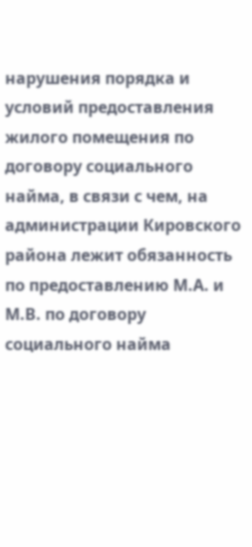нарушения порядка и условий предоставления жилого помещения по договору социального найма, в связи с чем, на администрации Кировского района лежит обязанность по предоставлению М.А. и М.В. по договору социального найма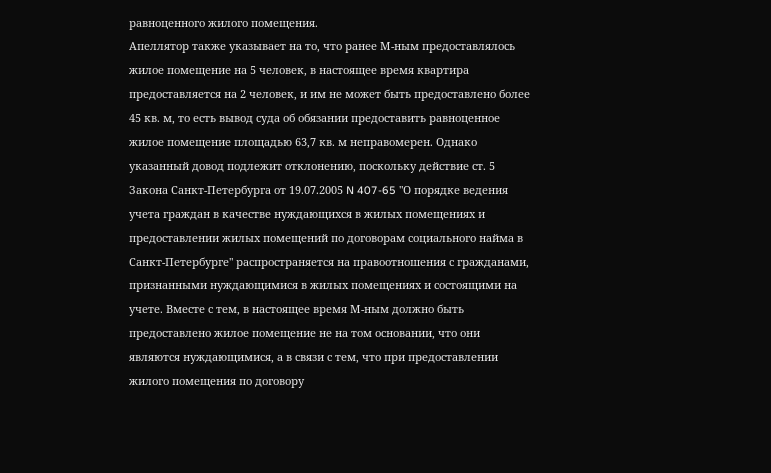равноценного жилого помещения.
Апеллятор также указывает на то, что ранее М-ным предоставлялось жилое помещение на 5 человек, в настоящее время квартира предоставляется на 2 человек, и им не может быть предоставлено более 45 кв. м, то есть вывод суда об обязании предоставить равноценное жилое помещение площадью 63,7 кв. м неправомерен. Однако указанный довод подлежит отклонению, поскольку действие ст. 5 Закона Санкт-Петербурга от 19.07.2005 N 407-65 "О порядке ведения учета граждан в качестве нуждающихся в жилых помещениях и предоставлении жилых помещений по договорам социального найма в Санкт-Петербурге" распространяется на правоотношения с гражданами, признанными нуждающимися в жилых помещениях и состоящими на учете. Вместе с тем, в настоящее время М-ным должно быть предоставлено жилое помещение не на том основании, что они являются нуждающимися, а в связи с тем, что при предоставлении жилого помещения по договору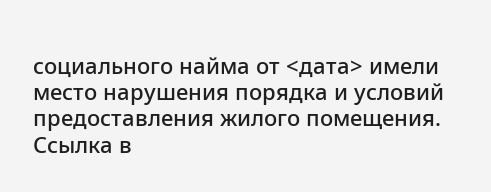социального найма от <дата> имели место нарушения порядка и условий предоставления жилого помещения.
Ссылка в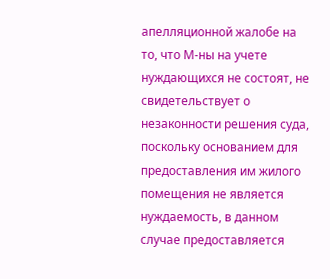апелляционной жалобе на то, что М-ны на учете нуждающихся не состоят, не свидетельствует о незаконности решения суда, поскольку основанием для предоставления им жилого помещения не является нуждаемость, в данном случае предоставляется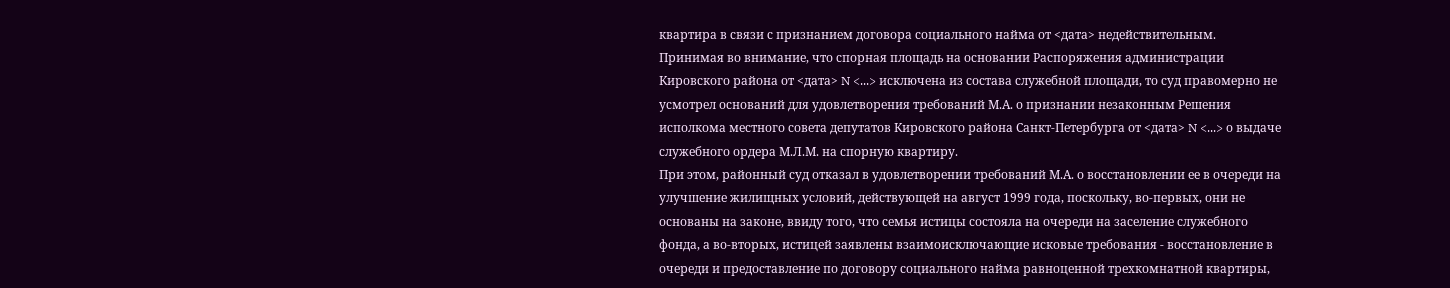квартира в связи с признанием договора социального найма от <дата> недействительным.
Принимая во внимание, что спорная площадь на основании Распоряжения администрации Кировского района от <дата> N <...> исключена из состава служебной площади, то суд правомерно не усмотрел оснований для удовлетворения требований М.А. о признании незаконным Решения исполкома местного совета депутатов Кировского района Санкт-Петербурга от <дата> N <...> о выдаче служебного ордера М.Л.М. на спорную квартиру.
При этом, районный суд отказал в удовлетворении требований М.А. о восстановлении ее в очереди на улучшение жилищных условий, действующей на август 1999 года, поскольку, во-первых, они не основаны на законе, ввиду того, что семья истицы состояла на очереди на заселение служебного фонда, а во-вторых, истицей заявлены взаимоисключающие исковые требования - восстановление в очереди и предоставление по договору социального найма равноценной трехкомнатной квартиры,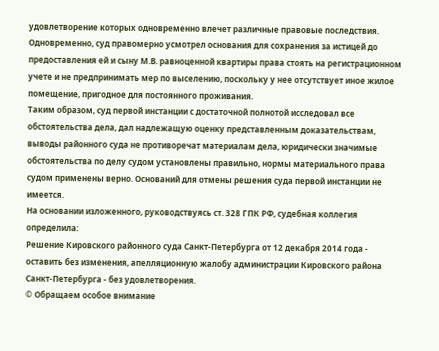удовлетворение которых одновременно влечет различные правовые последствия.
Одновременно, суд правомерно усмотрел основания для сохранения за истицей до предоставления ей и сыну М.В. равноценной квартиры права стоять на регистрационном учете и не предпринимать мер по выселению, поскольку у нее отсутствует иное жилое помещение, пригодное для постоянного проживания.
Таким образом, суд первой инстанции с достаточной полнотой исследовал все обстоятельства дела, дал надлежащую оценку представленным доказательствам, выводы районного суда не противоречат материалам дела, юридически значимые обстоятельства по делу судом установлены правильно, нормы материального права судом применены верно. Оснований для отмены решения суда первой инстанции не имеется.
На основании изложенного, руководствуясь ст. 328 ГПК РФ, судебная коллегия
определила:
Решение Кировского районного суда Санкт-Петербурга от 12 декабря 2014 года - оставить без изменения, апелляционную жалобу администрации Кировского района Санкт-Петербурга - без удовлетворения.
© Обращаем особое внимание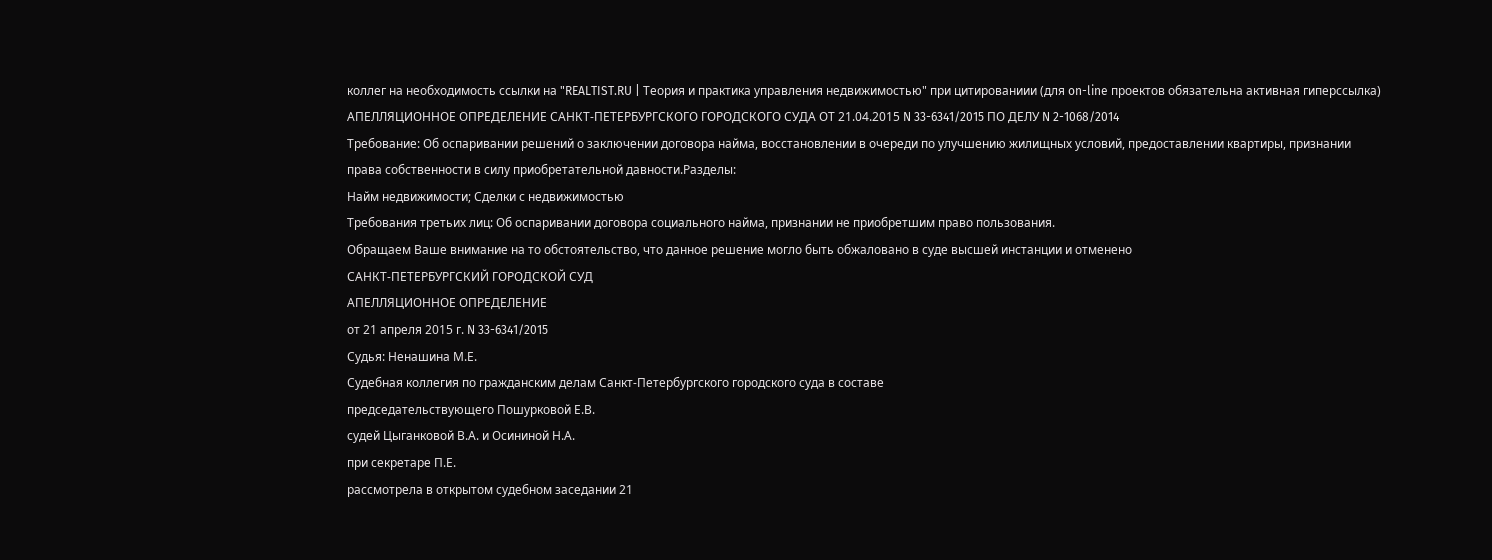коллег на необходимость ссылки на "REALTIST.RU | Теория и практика управления недвижимостью" при цитированиии (для on-line проектов обязательна активная гиперссылка)
АПЕЛЛЯЦИОННОЕ ОПРЕДЕЛЕНИЕ САНКТ-ПЕТЕРБУРГСКОГО ГОРОДСКОГО СУДА ОТ 21.04.2015 N 33-6341/2015 ПО ДЕЛУ N 2-1068/2014
Требование: Об оспаривании решений о заключении договора найма, восстановлении в очереди по улучшению жилищных условий, предоставлении квартиры, признании права собственности в силу приобретательной давности.Разделы:
Найм недвижимости; Сделки с недвижимостью
Требования третьих лиц: Об оспаривании договора социального найма, признании не приобретшим право пользования.
Обращаем Ваше внимание на то обстоятельство, что данное решение могло быть обжаловано в суде высшей инстанции и отменено
САНКТ-ПЕТЕРБУРГСКИЙ ГОРОДСКОЙ СУД
АПЕЛЛЯЦИОННОЕ ОПРЕДЕЛЕНИЕ
от 21 апреля 2015 г. N 33-6341/2015
Судья: Ненашина М.Е.
Судебная коллегия по гражданским делам Санкт-Петербургского городского суда в составе
председательствующего Пошурковой Е.В.
судей Цыганковой В.А. и Осининой Н.А.
при секретаре П.Е.
рассмотрела в открытом судебном заседании 21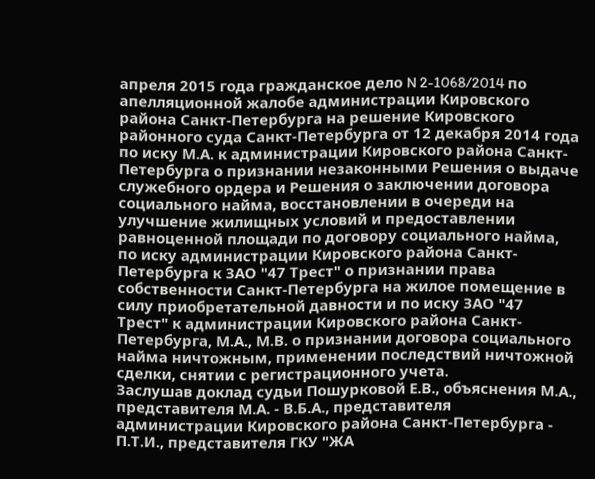апреля 2015 года гражданское дело N 2-1068/2014 по апелляционной жалобе администрации Кировского района Санкт-Петербурга на решение Кировского районного суда Санкт-Петербурга от 12 декабря 2014 года по иску М.А. к администрации Кировского района Санкт-Петербурга о признании незаконными Решения о выдаче служебного ордера и Решения о заключении договора социального найма, восстановлении в очереди на улучшение жилищных условий и предоставлении равноценной площади по договору социального найма, по иску администрации Кировского района Санкт-Петербурга к ЗАО "47 Трест" о признании права собственности Санкт-Петербурга на жилое помещение в силу приобретательной давности и по иску ЗАО "47 Трест" к администрации Кировского района Санкт-Петербурга, М.А., М.В. о признании договора социального найма ничтожным, применении последствий ничтожной сделки, снятии с регистрационного учета.
Заслушав доклад судьи Пошурковой Е.В., объяснения М.А., представителя М.А. - В.Б.А., представителя администрации Кировского района Санкт-Петербурга - П.Т.И., представителя ГКУ "ЖА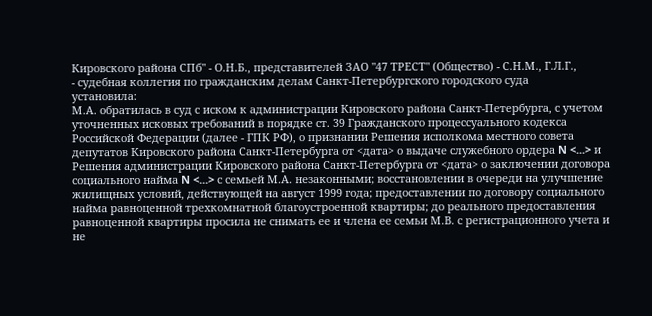Кировского района СПб" - О.Н.Б., представителей ЗАО "47 ТРЕСТ" (Общество) - С.Н.М., Г.Л.Г.,
- судебная коллегия по гражданским делам Санкт-Петербургского городского суда
установила:
М.А. обратилась в суд с иском к администрации Кировского района Санкт-Петербурга, с учетом уточненных исковых требований в порядке ст. 39 Гражданского процессуального кодекса Российской Федерации (далее - ГПК РФ), о признании Решения исполкома местного совета депутатов Кировского района Санкт-Петербурга от <дата> о выдаче служебного ордера N <...> и Решения администрации Кировского района Санкт-Петербурга от <дата> о заключении договора социального найма N <...> с семьей М.А. незаконными; восстановлении в очереди на улучшение жилищных условий, действующей на август 1999 года; предоставлении по договору социального найма равноценной трехкомнатной благоустроенной квартиры; до реального предоставления равноценной квартиры просила не снимать ее и члена ее семьи М.В. с регистрационного учета и не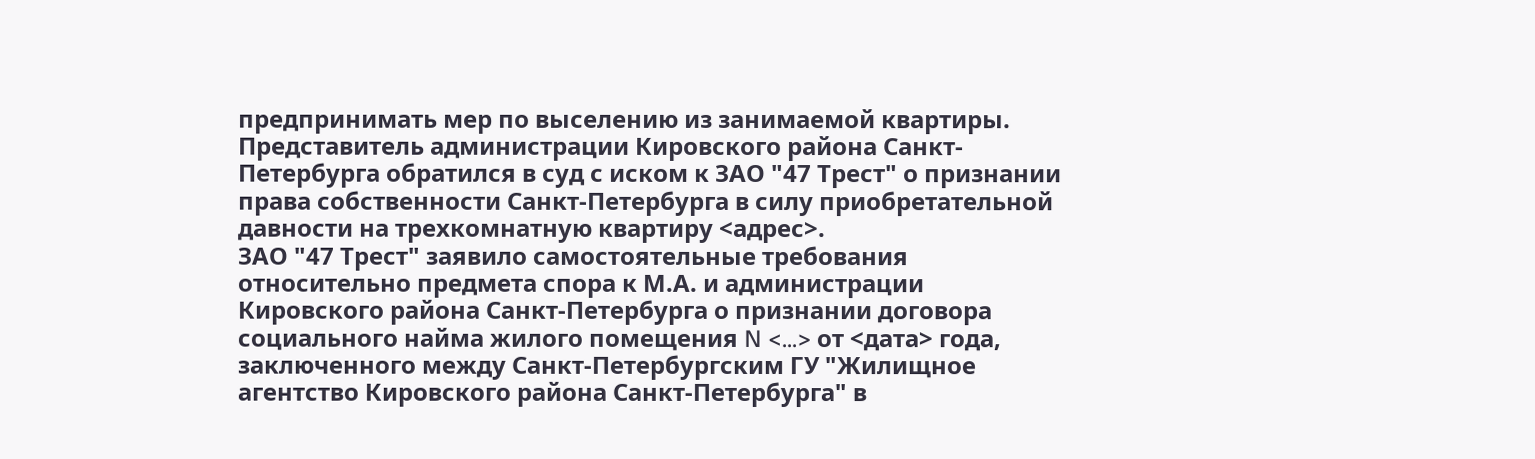предпринимать мер по выселению из занимаемой квартиры.
Представитель администрации Кировского района Санкт-Петербурга обратился в суд с иском к ЗАО "47 Трест" о признании права собственности Санкт-Петербурга в силу приобретательной давности на трехкомнатную квартиру <адрес>.
ЗАО "47 Трест" заявило самостоятельные требования относительно предмета спора к М.А. и администрации Кировского района Санкт-Петербурга о признании договора социального найма жилого помещения N <...> от <дата> года, заключенного между Санкт-Петербургским ГУ "Жилищное агентство Кировского района Санкт-Петербурга" в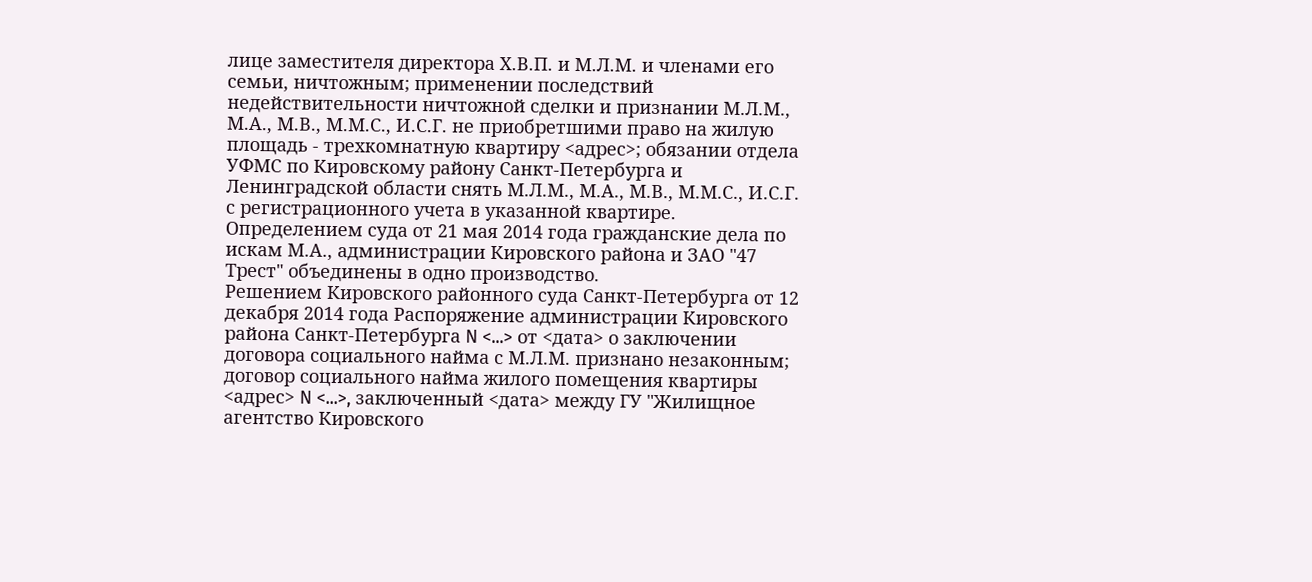лице заместителя директора Х.В.П. и М.Л.М. и членами его семьи, ничтожным; применении последствий недействительности ничтожной сделки и признании М.Л.М., М.А., М.В., М.М.С., И.С.Г. не приобретшими право на жилую площадь - трехкомнатную квартиру <адрес>; обязании отдела УФМС по Кировскому району Санкт-Петербурга и Ленинградской области снять М.Л.М., М.А., М.В., М.М.С., И.С.Г. с регистрационного учета в указанной квартире.
Определением суда от 21 мая 2014 года гражданские дела по искам М.А., администрации Кировского района и ЗАО "47 Трест" объединены в одно производство.
Решением Кировского районного суда Санкт-Петербурга от 12 декабря 2014 года Распоряжение администрации Кировского района Санкт-Петербурга N <...> от <дата> о заключении договора социального найма с М.Л.М. признано незаконным; договор социального найма жилого помещения квартиры <адрес> N <...>, заключенный <дата> между ГУ "Жилищное агентство Кировского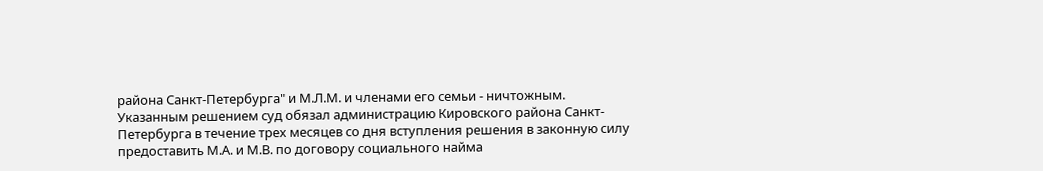района Санкт-Петербурга" и М.Л.М. и членами его семьи - ничтожным.
Указанным решением суд обязал администрацию Кировского района Санкт-Петербурга в течение трех месяцев со дня вступления решения в законную силу предоставить М.А. и М.В. по договору социального найма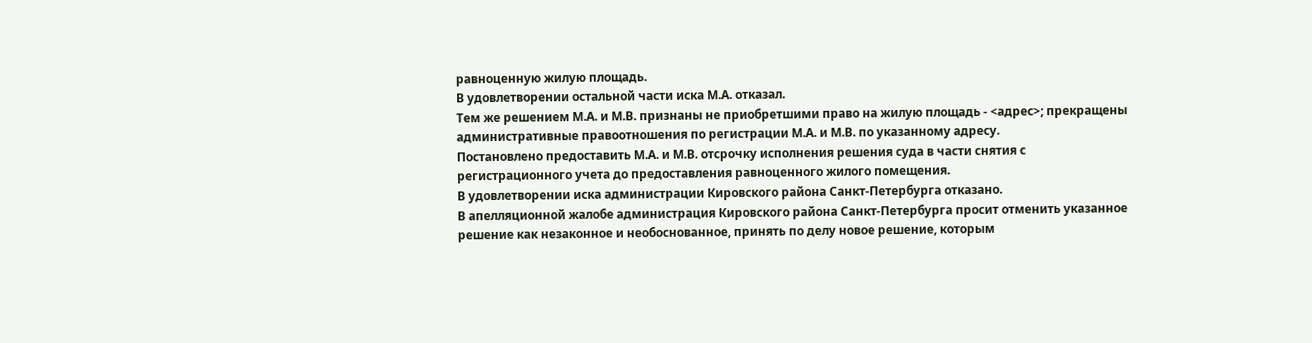равноценную жилую площадь.
В удовлетворении остальной части иска М.А. отказал.
Тем же решением М.А. и М.В. признаны не приобретшими право на жилую площадь - <адрес>; прекращены административные правоотношения по регистрации М.А. и М.В. по указанному адресу.
Постановлено предоставить М.А. и М.В. отсрочку исполнения решения суда в части снятия с регистрационного учета до предоставления равноценного жилого помещения.
В удовлетворении иска администрации Кировского района Санкт-Петербурга отказано.
В апелляционной жалобе администрация Кировского района Санкт-Петербурга просит отменить указанное решение как незаконное и необоснованное, принять по делу новое решение, которым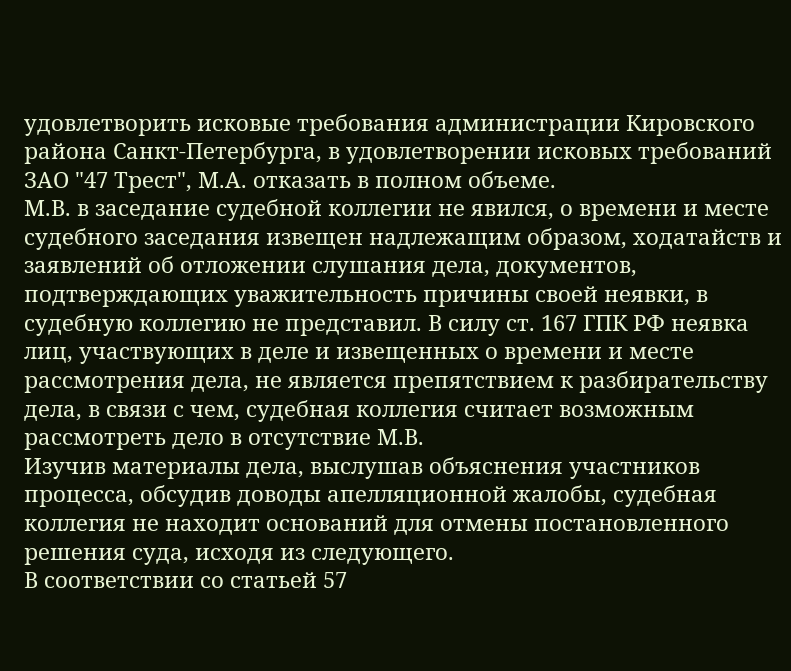удовлетворить исковые требования администрации Кировского района Санкт-Петербурга, в удовлетворении исковых требований ЗАО "47 Трест", М.А. отказать в полном объеме.
М.В. в заседание судебной коллегии не явился, о времени и месте судебного заседания извещен надлежащим образом, ходатайств и заявлений об отложении слушания дела, документов, подтверждающих уважительность причины своей неявки, в судебную коллегию не представил. В силу ст. 167 ГПК РФ неявка лиц, участвующих в деле и извещенных о времени и месте рассмотрения дела, не является препятствием к разбирательству дела, в связи с чем, судебная коллегия считает возможным рассмотреть дело в отсутствие М.В.
Изучив материалы дела, выслушав объяснения участников процесса, обсудив доводы апелляционной жалобы, судебная коллегия не находит оснований для отмены постановленного решения суда, исходя из следующего.
В соответствии со статьей 57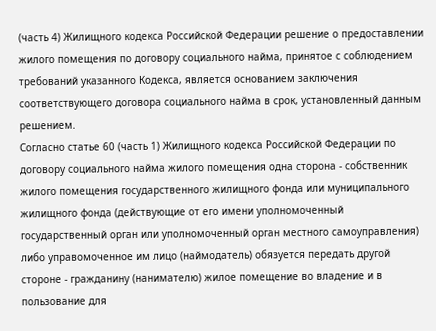(часть 4) Жилищного кодекса Российской Федерации решение о предоставлении жилого помещения по договору социального найма, принятое с соблюдением требований указанного Кодекса, является основанием заключения соответствующего договора социального найма в срок, установленный данным решением.
Согласно статье 60 (часть 1) Жилищного кодекса Российской Федерации по договору социального найма жилого помещения одна сторона - собственник жилого помещения государственного жилищного фонда или муниципального жилищного фонда (действующие от его имени уполномоченный государственный орган или уполномоченный орган местного самоуправления) либо управомоченное им лицо (наймодатель) обязуется передать другой стороне - гражданину (нанимателю) жилое помещение во владение и в пользование для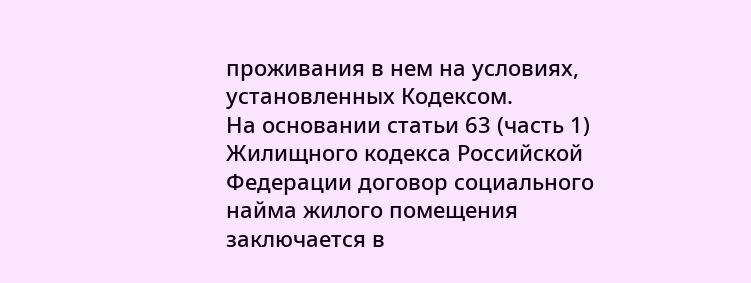проживания в нем на условиях, установленных Кодексом.
На основании статьи 63 (часть 1) Жилищного кодекса Российской Федерации договор социального найма жилого помещения заключается в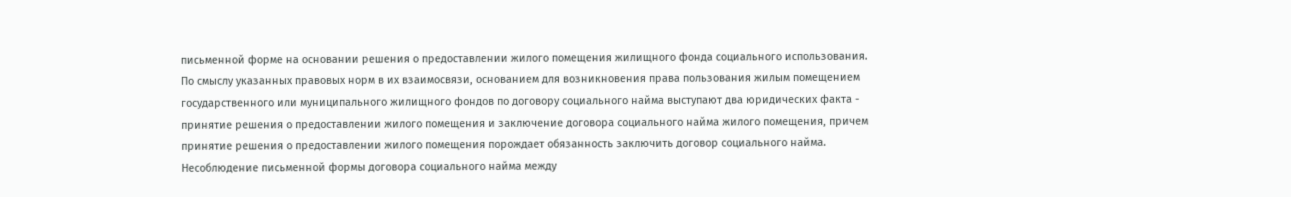письменной форме на основании решения о предоставлении жилого помещения жилищного фонда социального использования.
По смыслу указанных правовых норм в их взаимосвязи, основанием для возникновения права пользования жилым помещением государственного или муниципального жилищного фондов по договору социального найма выступают два юридических факта - принятие решения о предоставлении жилого помещения и заключение договора социального найма жилого помещения, причем принятие решения о предоставлении жилого помещения порождает обязанность заключить договор социального найма. Несоблюдение письменной формы договора социального найма между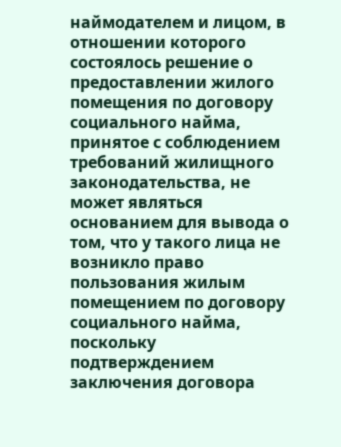наймодателем и лицом, в отношении которого состоялось решение о предоставлении жилого помещения по договору социального найма, принятое с соблюдением требований жилищного законодательства, не может являться основанием для вывода о том, что у такого лица не возникло право пользования жилым помещением по договору социального найма, поскольку подтверждением заключения договора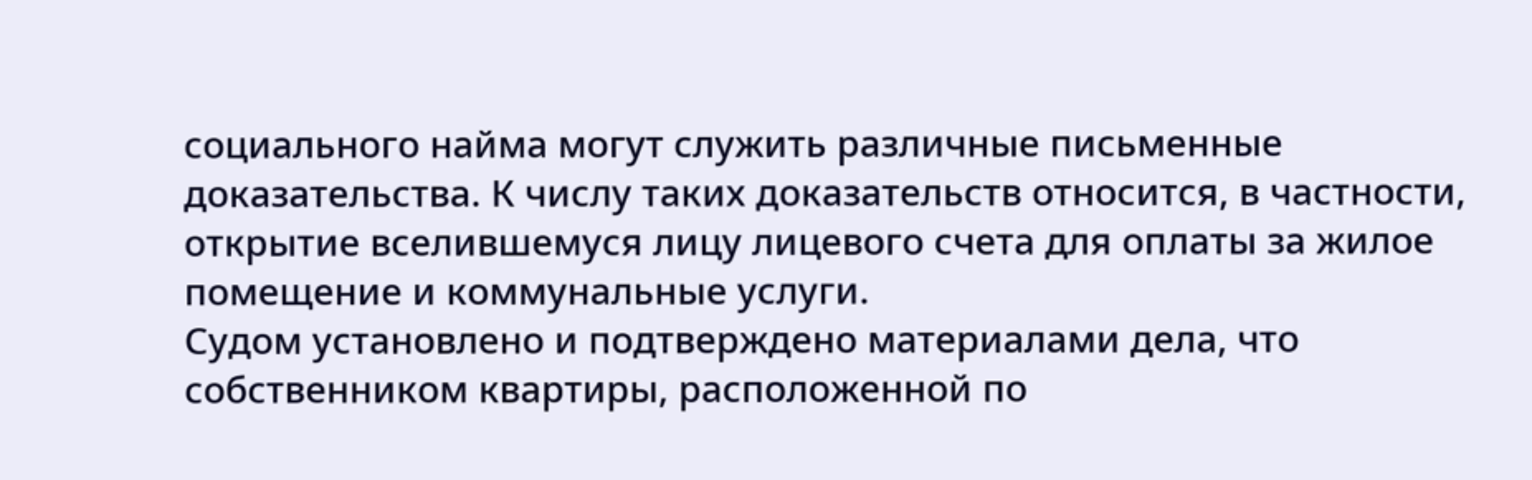социального найма могут служить различные письменные доказательства. К числу таких доказательств относится, в частности, открытие вселившемуся лицу лицевого счета для оплаты за жилое помещение и коммунальные услуги.
Судом установлено и подтверждено материалами дела, что собственником квартиры, расположенной по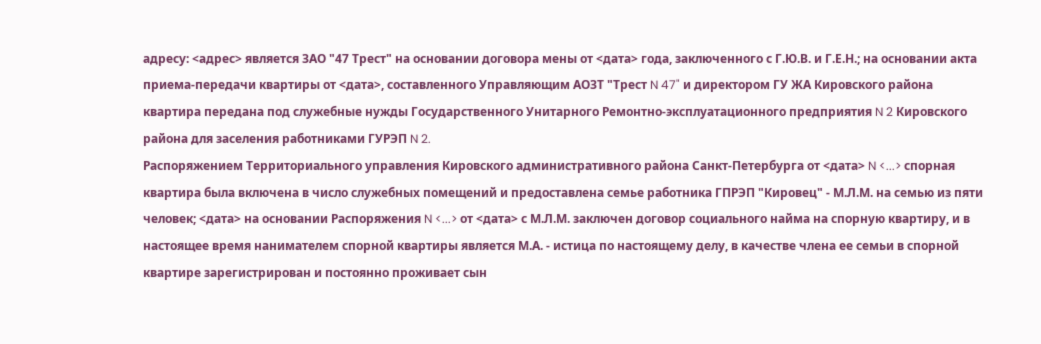адресу: <адрес> является ЗАО "47 Трест" на основании договора мены от <дата> года, заключенного с Г.Ю.В. и Г.Е.Н.; на основании акта приема-передачи квартиры от <дата>, составленного Управляющим АОЗТ "Трест N 47" и директором ГУ ЖА Кировского района квартира передана под служебные нужды Государственного Унитарного Ремонтно-эксплуатационного предприятия N 2 Кировского района для заселения работниками ГУРЭП N 2.
Распоряжением Территориального управления Кировского административного района Санкт-Петербурга от <дата> N <...> спорная квартира была включена в число служебных помещений и предоставлена семье работника ГПРЭП "Кировец" - М.Л.М. на семью из пяти человек; <дата> на основании Распоряжения N <...> от <дата> с М.Л.М. заключен договор социального найма на спорную квартиру, и в настоящее время нанимателем спорной квартиры является М.А. - истица по настоящему делу, в качестве члена ее семьи в спорной квартире зарегистрирован и постоянно проживает сын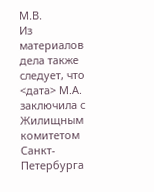М.В.
Из материалов дела также следует, что <дата> М.А. заключила с Жилищным комитетом Санкт-Петербурга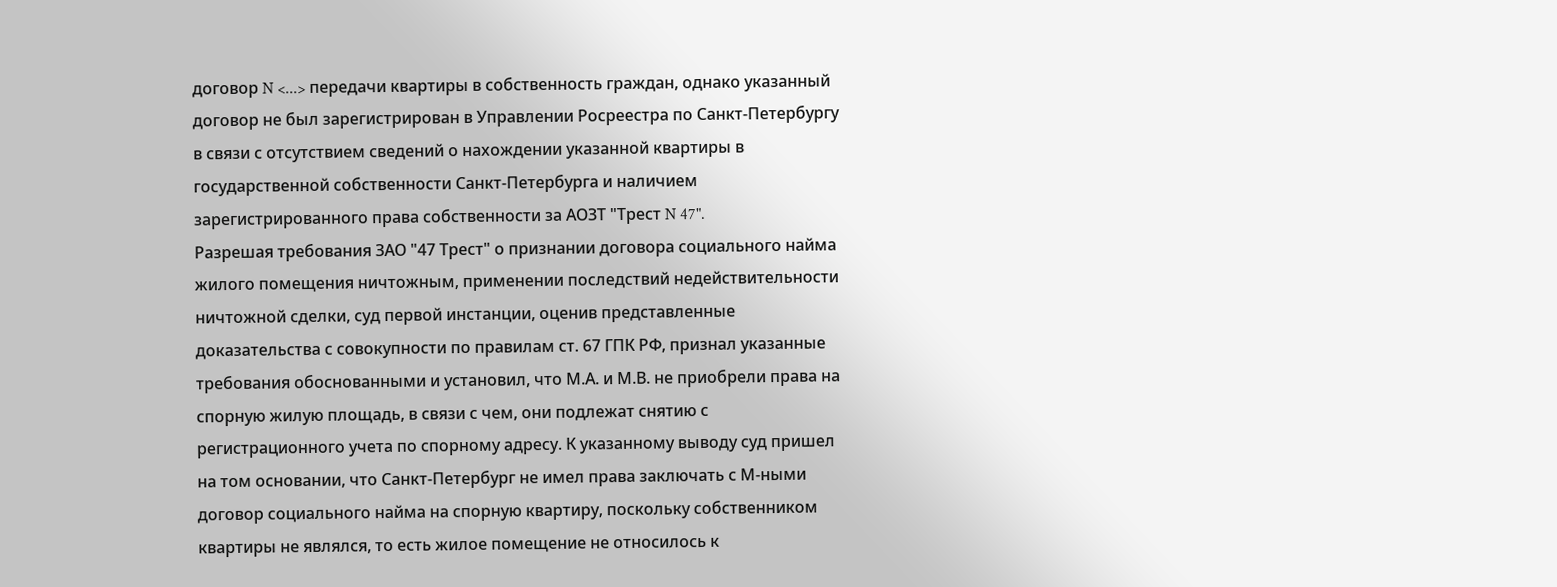договор N <...> передачи квартиры в собственность граждан, однако указанный договор не был зарегистрирован в Управлении Росреестра по Санкт-Петербургу в связи с отсутствием сведений о нахождении указанной квартиры в государственной собственности Санкт-Петербурга и наличием зарегистрированного права собственности за АОЗТ "Трест N 47".
Разрешая требования ЗАО "47 Трест" о признании договора социального найма жилого помещения ничтожным, применении последствий недействительности ничтожной сделки, суд первой инстанции, оценив представленные доказательства с совокупности по правилам ст. 67 ГПК РФ, признал указанные требования обоснованными и установил, что М.А. и М.В. не приобрели права на спорную жилую площадь, в связи с чем, они подлежат снятию с регистрационного учета по спорному адресу. К указанному выводу суд пришел на том основании, что Санкт-Петербург не имел права заключать с М-ными договор социального найма на спорную квартиру, поскольку собственником квартиры не являлся, то есть жилое помещение не относилось к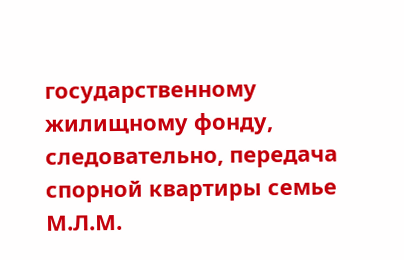государственному жилищному фонду, следовательно, передача спорной квартиры семье М.Л.М.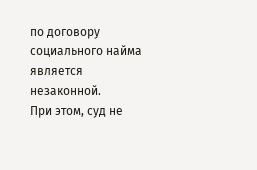по договору социального найма является незаконной.
При этом, суд не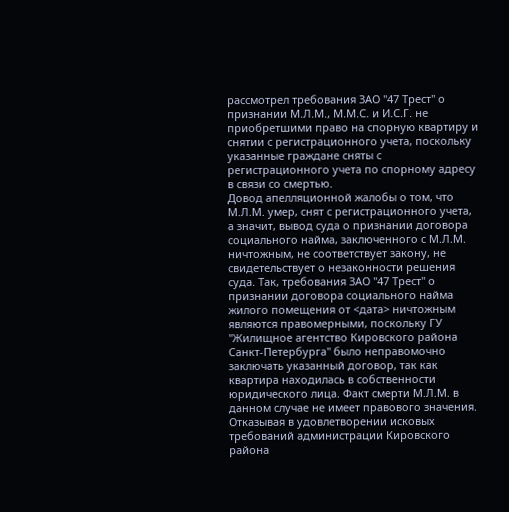рассмотрел требования ЗАО "47 Трест" о признании М.Л.М., М.М.С. и И.С.Г. не приобретшими право на спорную квартиру и снятии с регистрационного учета, поскольку указанные граждане сняты с регистрационного учета по спорному адресу в связи со смертью.
Довод апелляционной жалобы о том, что М.Л.М. умер, снят с регистрационного учета, а значит, вывод суда о признании договора социального найма, заключенного с М.Л.М. ничтожным, не соответствует закону, не свидетельствует о незаконности решения суда. Так, требования ЗАО "47 Трест" о признании договора социального найма жилого помещения от <дата> ничтожным являются правомерными, поскольку ГУ "Жилищное агентство Кировского района Санкт-Петербурга" было неправомочно заключать указанный договор, так как квартира находилась в собственности юридического лица. Факт смерти М.Л.М. в данном случае не имеет правового значения.
Отказывая в удовлетворении исковых требований администрации Кировского района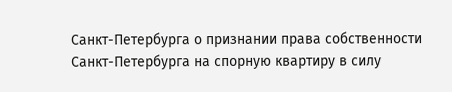Санкт-Петербурга о признании права собственности Санкт-Петербурга на спорную квартиру в силу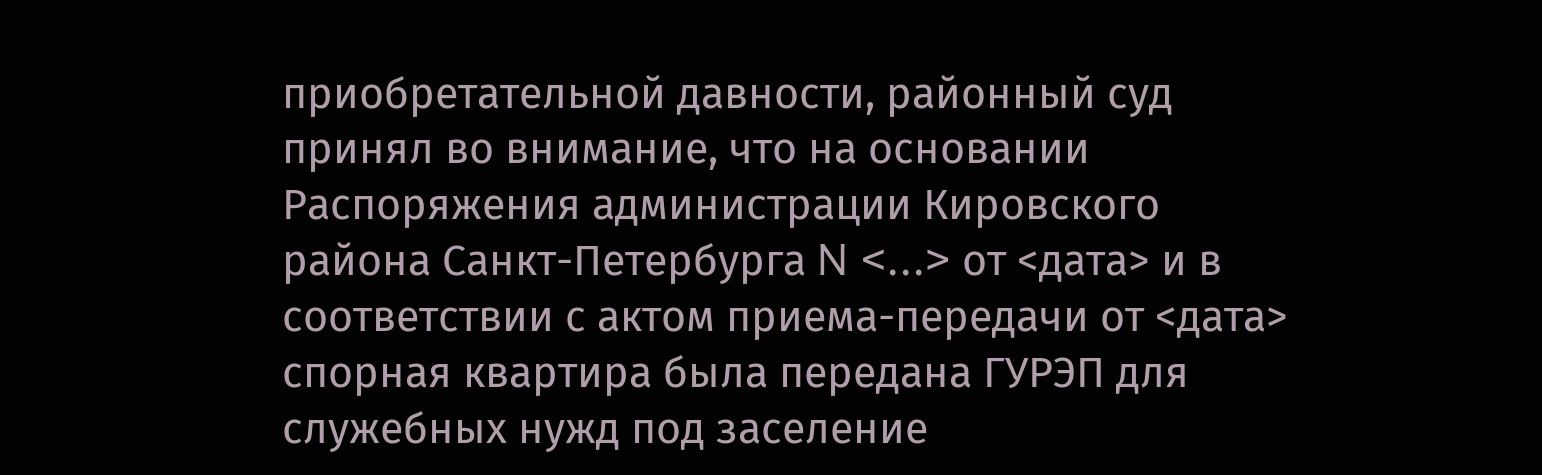приобретательной давности, районный суд принял во внимание, что на основании Распоряжения администрации Кировского района Санкт-Петербурга N <...> от <дата> и в соответствии с актом приема-передачи от <дата> спорная квартира была передана ГУРЭП для служебных нужд под заселение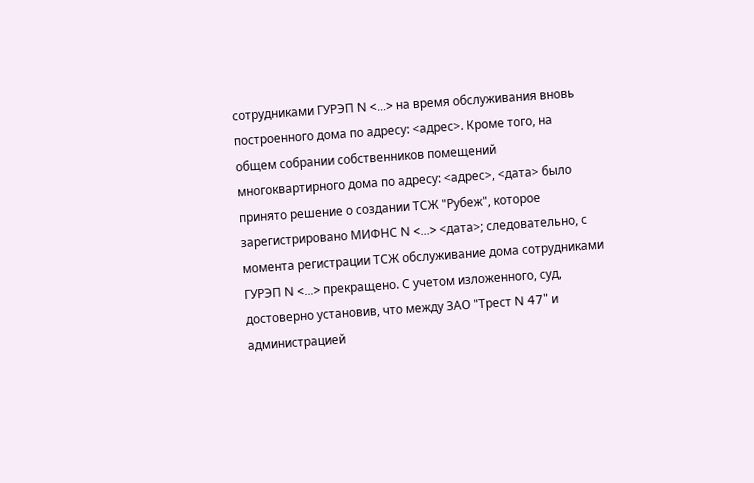сотрудниками ГУРЭП N <...> на время обслуживания вновь построенного дома по адресу: <адрес>. Кроме того, на общем собрании собственников помещений многоквартирного дома по адресу: <адрес>, <дата> было принято решение о создании ТСЖ "Рубеж", которое зарегистрировано МИФНС N <...> <дата>; следовательно, с момента регистрации ТСЖ обслуживание дома сотрудниками ГУРЭП N <...> прекращено. С учетом изложенного, суд, достоверно установив, что между ЗАО "Трест N 47" и администрацией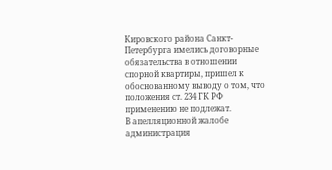Кировского района Санкт-Петербурга имелись договорные обязательства в отношении спорной квартиры, пришел к обоснованному выводу о том, что положения ст. 234 ГК РФ применению не подлежат.
В апелляционной жалобе администрация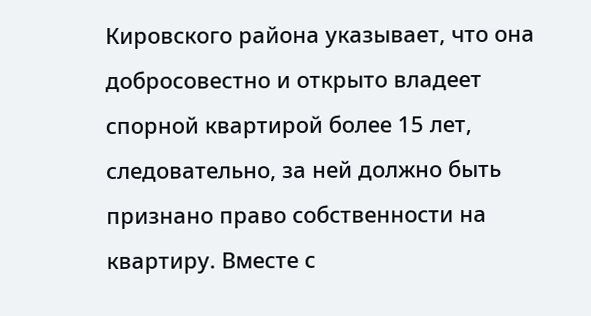Кировского района указывает, что она добросовестно и открыто владеет спорной квартирой более 15 лет, следовательно, за ней должно быть признано право собственности на квартиру. Вместе с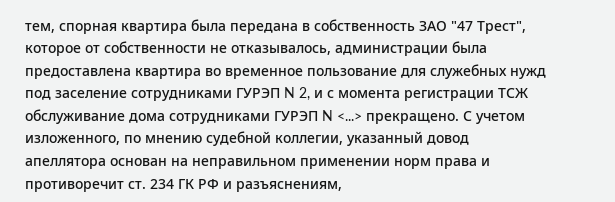тем, спорная квартира была передана в собственность ЗАО "47 Трест", которое от собственности не отказывалось, администрации была предоставлена квартира во временное пользование для служебных нужд под заселение сотрудниками ГУРЭП N 2, и с момента регистрации ТСЖ обслуживание дома сотрудниками ГУРЭП N <...> прекращено. С учетом изложенного, по мнению судебной коллегии, указанный довод апеллятора основан на неправильном применении норм права и противоречит ст. 234 ГК РФ и разъяснениям,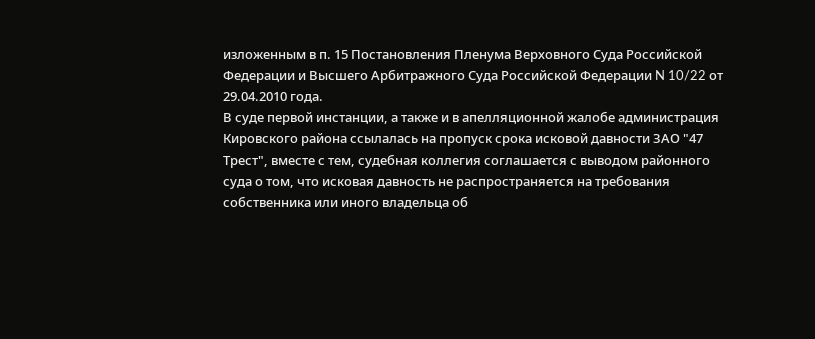изложенным в п. 15 Постановления Пленума Верховного Суда Российской Федерации и Высшего Арбитражного Суда Российской Федерации N 10/22 от 29.04.2010 года.
В суде первой инстанции, а также и в апелляционной жалобе администрация Кировского района ссылалась на пропуск срока исковой давности ЗАО "47 Трест", вместе с тем, судебная коллегия соглашается с выводом районного суда о том, что исковая давность не распространяется на требования собственника или иного владельца об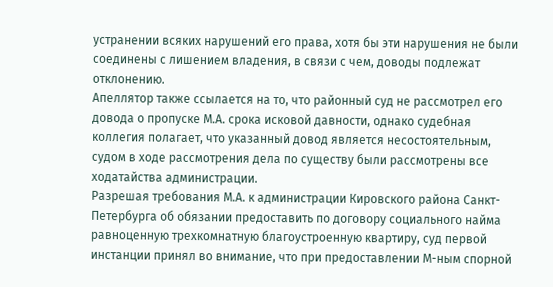устранении всяких нарушений его права, хотя бы эти нарушения не были соединены с лишением владения, в связи с чем, доводы подлежат отклонению.
Апеллятор также ссылается на то, что районный суд не рассмотрел его довода о пропуске М.А. срока исковой давности, однако судебная коллегия полагает, что указанный довод является несостоятельным, судом в ходе рассмотрения дела по существу были рассмотрены все ходатайства администрации.
Разрешая требования М.А. к администрации Кировского района Санкт-Петербурга об обязании предоставить по договору социального найма равноценную трехкомнатную благоустроенную квартиру, суд первой инстанции принял во внимание, что при предоставлении М-ным спорной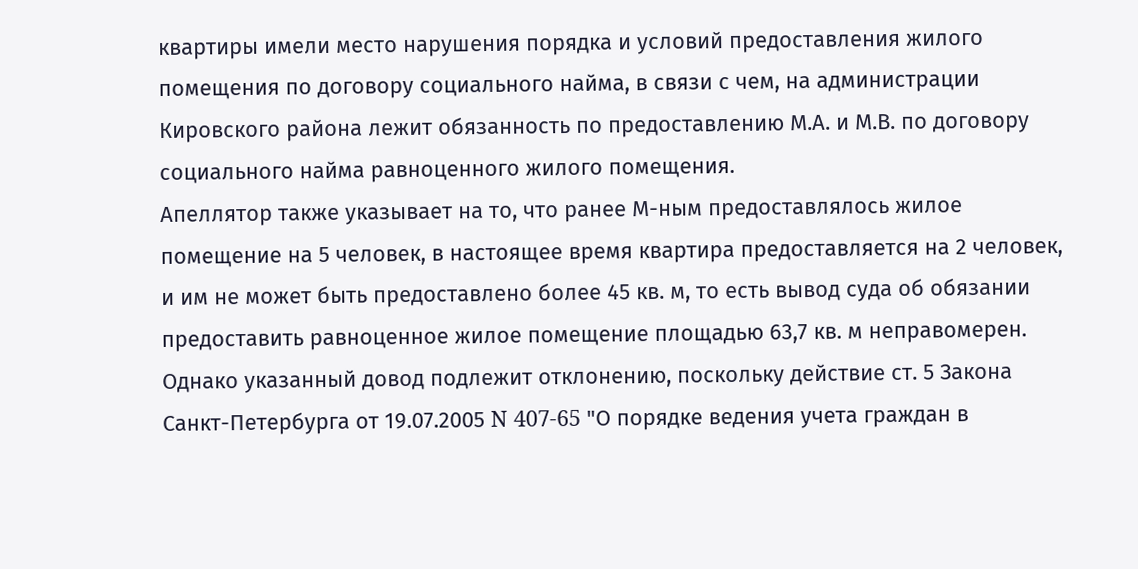квартиры имели место нарушения порядка и условий предоставления жилого помещения по договору социального найма, в связи с чем, на администрации Кировского района лежит обязанность по предоставлению М.А. и М.В. по договору социального найма равноценного жилого помещения.
Апеллятор также указывает на то, что ранее М-ным предоставлялось жилое помещение на 5 человек, в настоящее время квартира предоставляется на 2 человек, и им не может быть предоставлено более 45 кв. м, то есть вывод суда об обязании предоставить равноценное жилое помещение площадью 63,7 кв. м неправомерен. Однако указанный довод подлежит отклонению, поскольку действие ст. 5 Закона Санкт-Петербурга от 19.07.2005 N 407-65 "О порядке ведения учета граждан в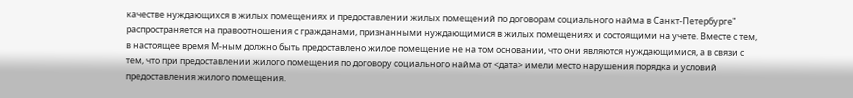качестве нуждающихся в жилых помещениях и предоставлении жилых помещений по договорам социального найма в Санкт-Петербурге" распространяется на правоотношения с гражданами, признанными нуждающимися в жилых помещениях и состоящими на учете. Вместе с тем, в настоящее время М-ным должно быть предоставлено жилое помещение не на том основании, что они являются нуждающимися, а в связи с тем, что при предоставлении жилого помещения по договору социального найма от <дата> имели место нарушения порядка и условий предоставления жилого помещения.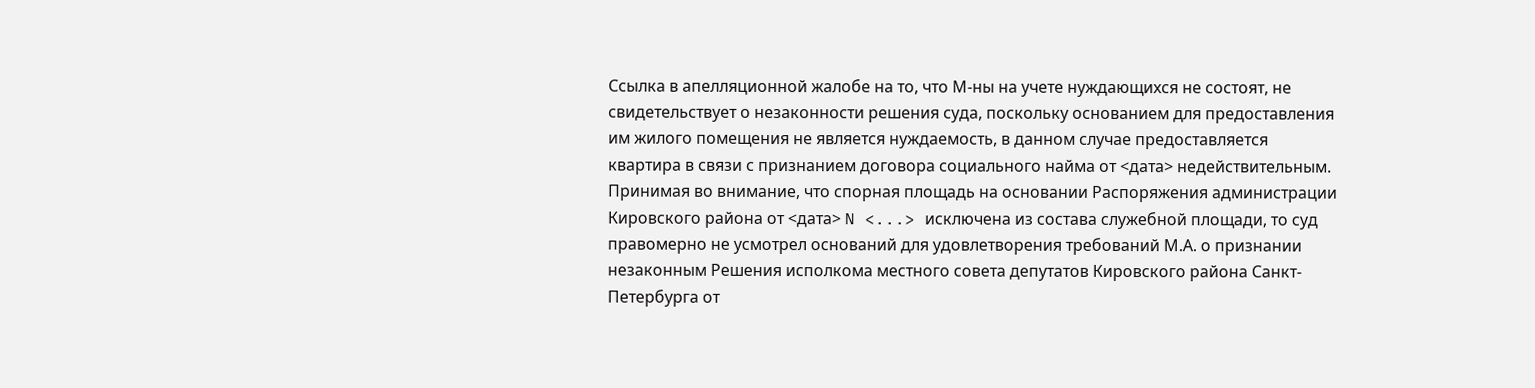Ссылка в апелляционной жалобе на то, что М-ны на учете нуждающихся не состоят, не свидетельствует о незаконности решения суда, поскольку основанием для предоставления им жилого помещения не является нуждаемость, в данном случае предоставляется квартира в связи с признанием договора социального найма от <дата> недействительным.
Принимая во внимание, что спорная площадь на основании Распоряжения администрации Кировского района от <дата> N <...> исключена из состава служебной площади, то суд правомерно не усмотрел оснований для удовлетворения требований М.А. о признании незаконным Решения исполкома местного совета депутатов Кировского района Санкт-Петербурга от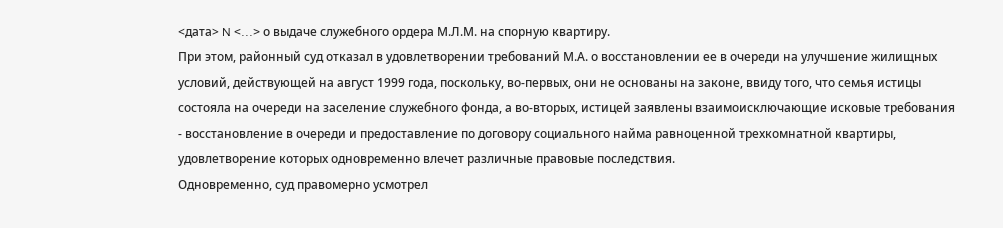<дата> N <...> о выдаче служебного ордера М.Л.М. на спорную квартиру.
При этом, районный суд отказал в удовлетворении требований М.А. о восстановлении ее в очереди на улучшение жилищных условий, действующей на август 1999 года, поскольку, во-первых, они не основаны на законе, ввиду того, что семья истицы состояла на очереди на заселение служебного фонда, а во-вторых, истицей заявлены взаимоисключающие исковые требования - восстановление в очереди и предоставление по договору социального найма равноценной трехкомнатной квартиры, удовлетворение которых одновременно влечет различные правовые последствия.
Одновременно, суд правомерно усмотрел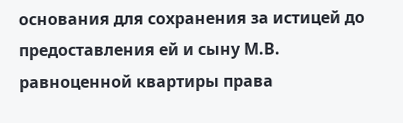основания для сохранения за истицей до предоставления ей и сыну М.В. равноценной квартиры права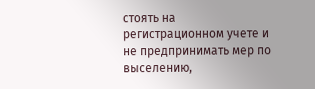стоять на регистрационном учете и не предпринимать мер по выселению,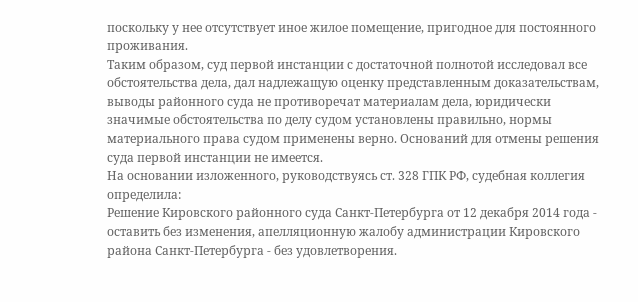поскольку у нее отсутствует иное жилое помещение, пригодное для постоянного проживания.
Таким образом, суд первой инстанции с достаточной полнотой исследовал все обстоятельства дела, дал надлежащую оценку представленным доказательствам, выводы районного суда не противоречат материалам дела, юридически значимые обстоятельства по делу судом установлены правильно, нормы материального права судом применены верно. Оснований для отмены решения суда первой инстанции не имеется.
На основании изложенного, руководствуясь ст. 328 ГПК РФ, судебная коллегия
определила:
Решение Кировского районного суда Санкт-Петербурга от 12 декабря 2014 года - оставить без изменения, апелляционную жалобу администрации Кировского района Санкт-Петербурга - без удовлетворения.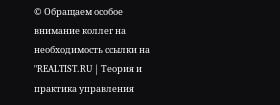© Обращаем особое внимание коллег на необходимость ссылки на "REALTIST.RU | Теория и практика управления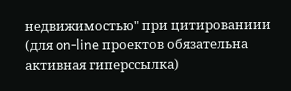недвижимостью" при цитированиии (для on-line проектов обязательна активная гиперссылка)